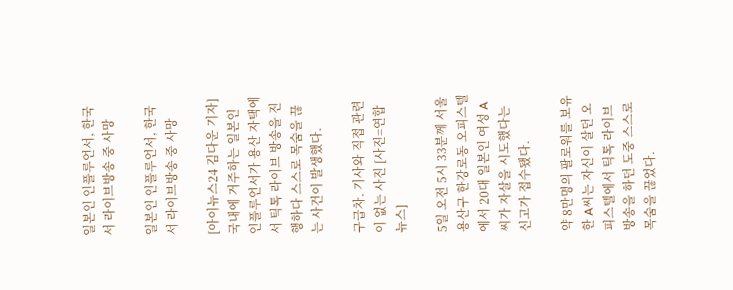일본인 인플루언서, 한국서 라이브방송 중 사망

일본인 인플루언서, 한국서 라이브방송 중 사망

[아이뉴스24 김다운 기자] 국내에 거주하는 일본인 인플루언서가 용산 자택에서 틱톡 라이브 방송을 진행하다 스스로 목숨을 끊는 사건이 발생했다.

구급차. 기사와 직접 관련이 없는 사진 [사진=연합뉴스]

5일 오전 5시 33분께 서울 용산구 한강로동 오피스텔에서 20대 일본인 여성 A씨가 자살을 시도했다는 신고가 접수됐다.

약 8만명의 팔로워를 보유한 A씨는 자신이 살던 오피스텔에서 틱톡 라이브 방송을 하던 도중 스스로 목숨을 끊었다.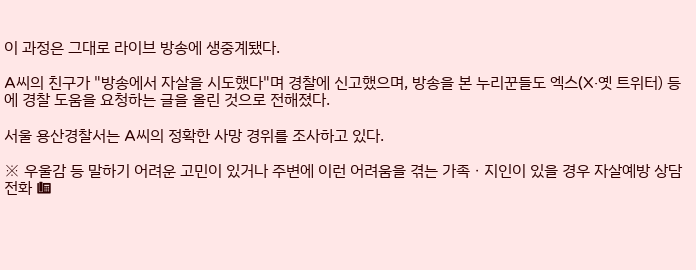이 과정은 그대로 라이브 방송에 생중계됐다.

A씨의 친구가 "방송에서 자살을 시도했다"며 경찰에 신고했으며, 방송을 본 누리꾼들도 엑스(X·옛 트위터) 등에 경찰 도움을 요청하는 글을 올린 것으로 전해졌다.

서울 용산경찰서는 A씨의 정확한 사망 경위를 조사하고 있다.

※ 우울감 등 말하기 어려운 고민이 있거나 주변에 이런 어려움을 겪는 가족ㆍ지인이 있을 경우 자살예방 상담전화 ☎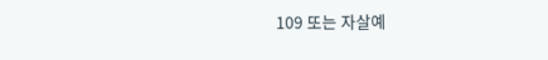109 또는 자살예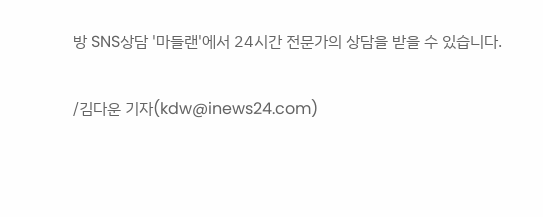방 SNS상담 '마들랜'에서 24시간 전문가의 상담을 받을 수 있습니다.

/김다운 기자(kdw@inews24.com)